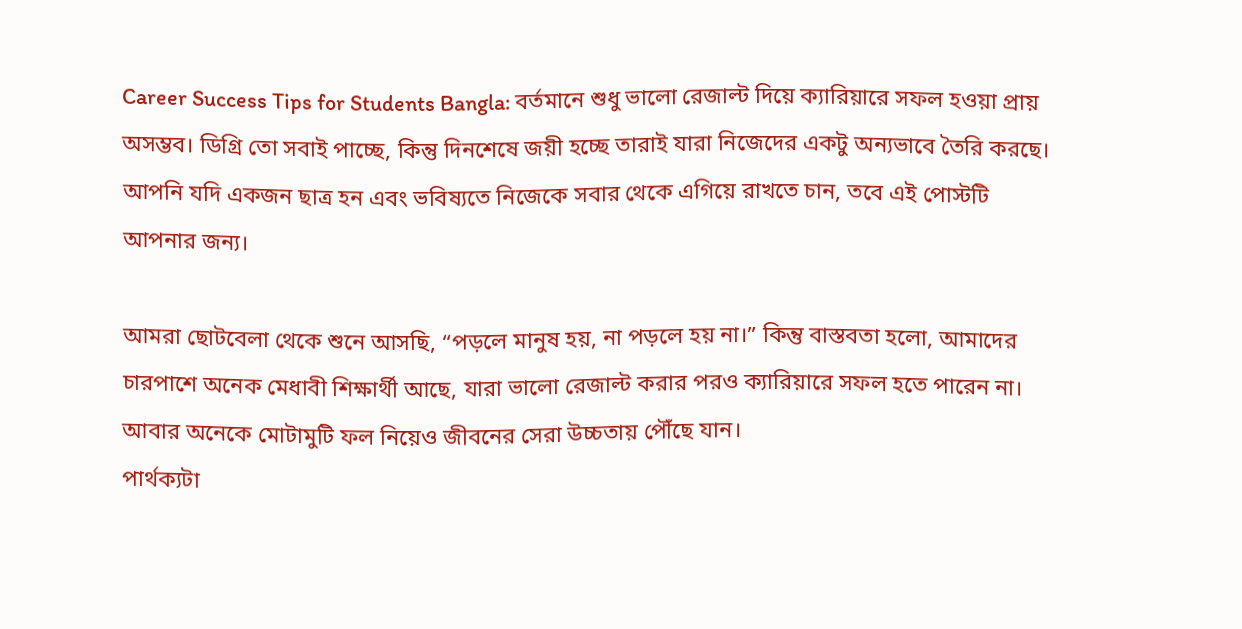Career Success Tips for Students Bangla: বর্তমানে শুধু ভালো রেজাল্ট দিয়ে ক্যারিয়ারে সফল হওয়া প্রায় অসম্ভব। ডিগ্রি তো সবাই পাচ্ছে, কিন্তু দিনশেষে জয়ী হচ্ছে তারাই যারা নিজেদের একটু অন্যভাবে তৈরি করছে। আপনি যদি একজন ছাত্র হন এবং ভবিষ্যতে নিজেকে সবার থেকে এগিয়ে রাখতে চান, তবে এই পোস্টটি আপনার জন্য।

আমরা ছোটবেলা থেকে শুনে আসছি, “পড়লে মানুষ হয়, না পড়লে হয় না।” কিন্তু বাস্তবতা হলো, আমাদের চারপাশে অনেক মেধাবী শিক্ষার্থী আছে, যারা ভালো রেজাল্ট করার পরও ক্যারিয়ারে সফল হতে পারেন না। আবার অনেকে মোটামুটি ফল নিয়েও জীবনের সেরা উচ্চতায় পৌঁছে যান।
পার্থক্যটা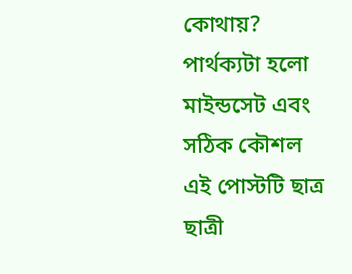কোথায়? পার্থক্যটা হলো মাইন্ডসেট এবং সঠিক কৌশল
এই পোস্টটি ছাত্র ছাত্রী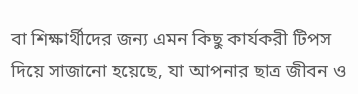বা শিক্ষার্থীদের জন্য এমন কিছু কার্যকরী টিপস দিয়ে সাজানো হয়েছে, যা আপনার ছাত্র জীবন ও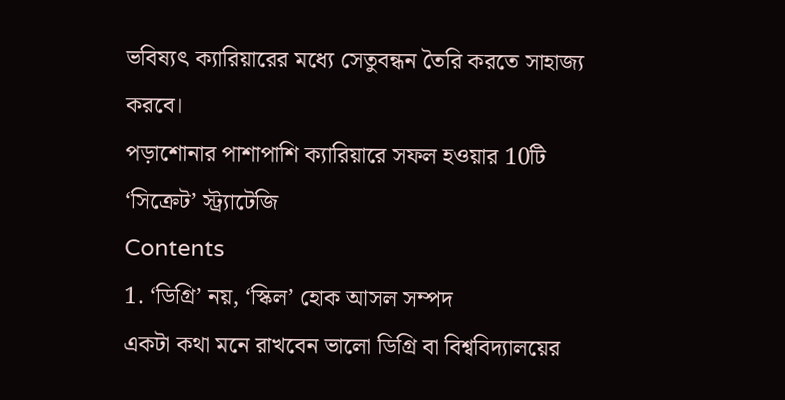ভবিষ্যৎ ক্যারিয়ারের মধ্যে সেতুবন্ধন তৈরি করতে সাহাজ্য করবে।
পড়াশোনার পাশাপাশি ক্যারিয়ারে সফল হওয়ার 10টি ‘সিক্রেট’ স্ট্র্যাটেজি
Contents
1. ‘ডিগ্রি’ নয়, ‘স্কিল’ হোক আসল সম্পদ
একটা কথা মনে রাখবেন ভালো ডিগ্রি বা বিশ্ববিদ্যালয়ের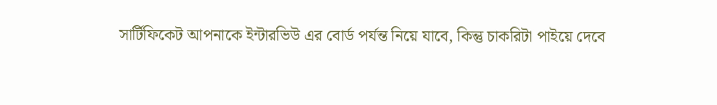সার্টিফিকেট আপনাকে ইন্টারভিউ এর বোর্ড পর্যন্ত নিয়ে যাবে, কিন্তু চাকরিটা পাইয়ে দেবে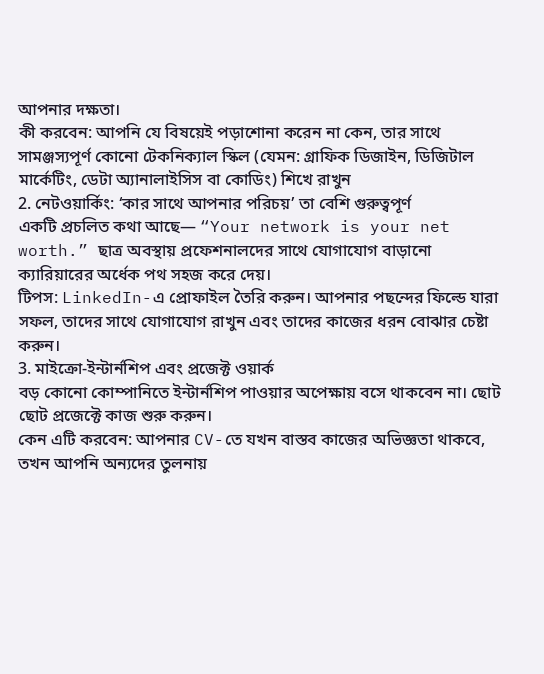আপনার দক্ষতা।
কী করবেন: আপনি যে বিষয়েই পড়াশোনা করেন না কেন, তার সাথে সামঞ্জস্যপূর্ণ কোনো টেকনিক্যাল স্কিল (যেমন: গ্রাফিক ডিজাইন, ডিজিটাল মার্কেটিং, ডেটা অ্যানালাইসিস বা কোডিং) শিখে রাখুন
2. নেটওয়ার্কিং: ‘কার সাথে আপনার পরিচয়’ তা বেশি গুরুত্বপূর্ণ
একটি প্রচলিত কথা আছে— “Your network is your net worth.” ছাত্র অবস্থায় প্রফেশনালদের সাথে যোগাযোগ বাড়ানো ক্যারিয়ারের অর্ধেক পথ সহজ করে দেয়।
টিপস: LinkedIn-এ প্রোফাইল তৈরি করুন। আপনার পছন্দের ফিল্ডে যারা সফল, তাদের সাথে যোগাযোগ রাখুন এবং তাদের কাজের ধরন বোঝার চেষ্টা করুন।
3. মাইক্রো-ইন্টার্নশিপ এবং প্রজেক্ট ওয়ার্ক
বড় কোনো কোম্পানিতে ইন্টার্নশিপ পাওয়ার অপেক্ষায় বসে থাকবেন না। ছোট ছোট প্রজেক্টে কাজ শুরু করুন।
কেন এটি করবেন: আপনার CV-তে যখন বাস্তব কাজের অভিজ্ঞতা থাকবে, তখন আপনি অন্যদের তুলনায়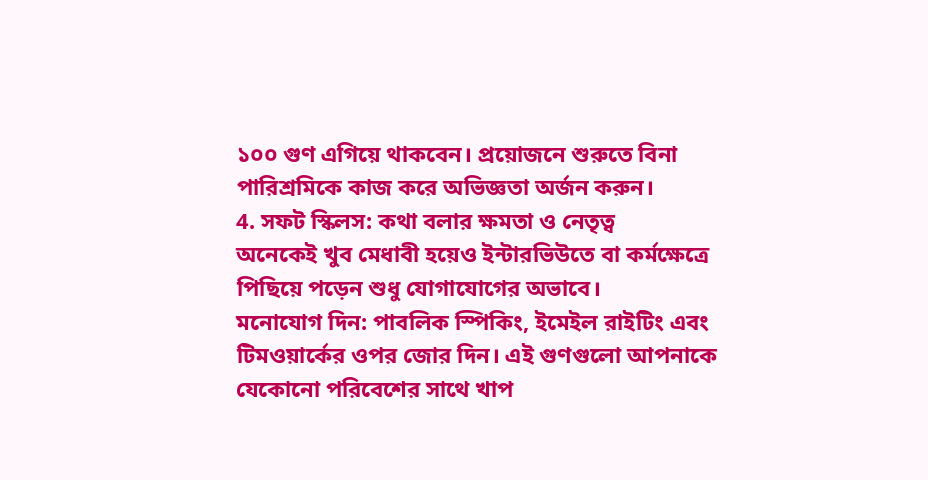১০০ গুণ এগিয়ে থাকবেন। প্রয়োজনে শুরুতে বিনা পারিশ্রমিকে কাজ করে অভিজ্ঞতা অর্জন করুন।
4. সফট স্কিলস: কথা বলার ক্ষমতা ও নেতৃত্ব
অনেকেই খুব মেধাবী হয়েও ইন্টারভিউতে বা কর্মক্ষেত্রে পিছিয়ে পড়েন শুধু যোগাযোগের অভাবে।
মনোযোগ দিন: পাবলিক স্পিকিং, ইমেইল রাইটিং এবং টিমওয়ার্কের ওপর জোর দিন। এই গুণগুলো আপনাকে যেকোনো পরিবেশের সাথে খাপ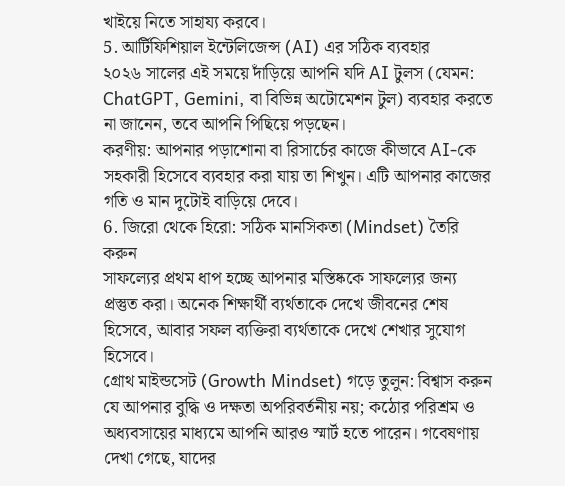খাইয়ে নিতে সাহায্য করবে।
5. আর্টিফিশিয়াল ইন্টেলিজেন্স (AI) এর সঠিক ব্যবহার
২০২৬ সালের এই সময়ে দাঁড়িয়ে আপনি যদি AI টুলস (যেমন: ChatGPT, Gemini, বা বিভিন্ন অটোমেশন টুল) ব্যবহার করতে না জানেন, তবে আপনি পিছিয়ে পড়ছেন।
করণীয়: আপনার পড়াশোনা বা রিসার্চের কাজে কীভাবে AI-কে সহকারী হিসেবে ব্যবহার করা যায় তা শিখুন। এটি আপনার কাজের গতি ও মান দুটোই বাড়িয়ে দেবে।
6. জিরো থেকে হিরো: সঠিক মানসিকতা (Mindset) তৈরি করুন
সাফল্যের প্রথম ধাপ হচ্ছে আপনার মস্তিষ্ককে সাফল্যের জন্য প্রস্তুত করা। অনেক শিক্ষার্থী ব্যর্থতাকে দেখে জীবনের শেষ হিসেবে, আবার সফল ব্যক্তিরা ব্যর্থতাকে দেখে শেখার সুযোগ হিসেবে।
গ্রোথ মাইন্ডসেট (Growth Mindset) গড়ে তুলুন: বিশ্বাস করুন যে আপনার বুদ্ধি ও দক্ষতা অপরিবর্তনীয় নয়; কঠোর পরিশ্রম ও অধ্যবসায়ের মাধ্যমে আপনি আরও স্মার্ট হতে পারেন। গবেষণায় দেখা গেছে, যাদের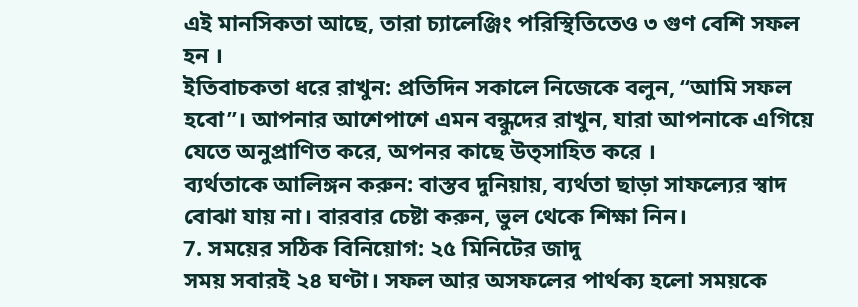এই মানসিকতা আছে, তারা চ্যালেঞ্জিং পরিস্থিতিতেও ৩ গুণ বেশি সফল হন ।
ইতিবাচকতা ধরে রাখুন: প্রতিদিন সকালে নিজেকে বলুন, “আমি সফল হবো”। আপনার আশেপাশে এমন বন্ধুদের রাখুন, যারা আপনাকে এগিয়ে যেতে অনুপ্রাণিত করে, অপনর কাছে উত্সাহিত করে ।
ব্যর্থতাকে আলিঙ্গন করুন: বাস্তব দুনিয়ায়, ব্যর্থতা ছাড়া সাফল্যের স্বাদ বোঝা যায় না। বারবার চেষ্টা করুন, ভুল থেকে শিক্ষা নিন।
7. সময়ের সঠিক বিনিয়োগ: ২৫ মিনিটের জাদু
সময় সবারই ২৪ ঘণ্টা। সফল আর অসফলের পার্থক্য হলো সময়কে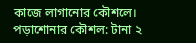কাজে লাগানোর কৌশলে।
পড়াশোনার কৌশল: টানা ২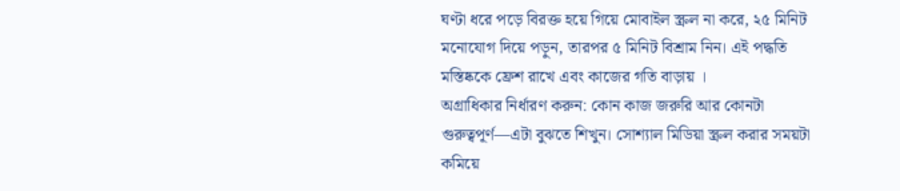ঘণ্টা ধরে পড়ে বিরক্ত হয়ে গিয়ে মোবাইল স্ক্রল না করে, ২৫ মিনিট মনোযোগ দিয়ে পড়ুন, তারপর ৫ মিনিট বিশ্রাম নিন। এই পদ্ধতি মস্তিষ্ককে ফ্রেশ রাখে এবং কাজের গতি বাড়ায় ।
অগ্রাধিকার নির্ধারণ করুন: কোন কাজ জরুরি আর কোনটা গুরুত্বপূর্ণ—এটা বুঝতে শিখুন। সোশ্যাল মিডিয়া স্ক্রল করার সময়টা কমিয়ে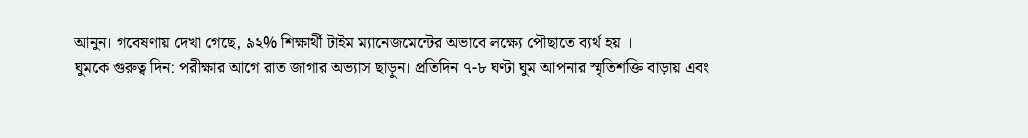আনুন। গবেষণায় দেখা গেছে, ৯২% শিক্ষার্থী টাইম ম্যানেজমেন্টের অভাবে লক্ষ্যে পৌছাতে ব্যর্থ হয় ।
ঘুমকে গুরুত্ব দিন: পরীক্ষার আগে রাত জাগার অভ্যাস ছাড়ুন। প্রতিদিন ৭-৮ ঘণ্টা ঘুম আপনার স্মৃতিশক্তি বাড়ায় এবং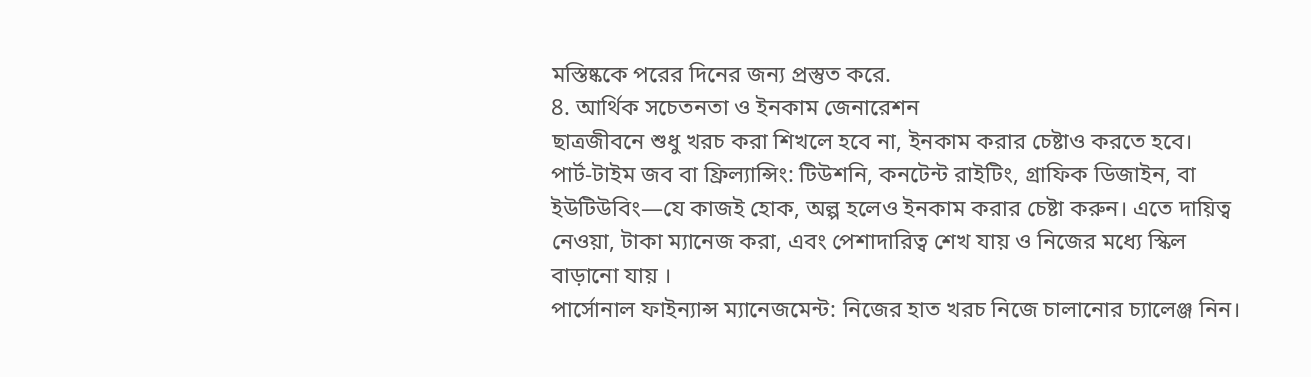মস্তিষ্ককে পরের দিনের জন্য প্রস্তুত করে.
8. আর্থিক সচেতনতা ও ইনকাম জেনারেশন
ছাত্রজীবনে শুধু খরচ করা শিখলে হবে না, ইনকাম করার চেষ্টাও করতে হবে।
পার্ট-টাইম জব বা ফ্রিল্যান্সিং: টিউশনি, কনটেন্ট রাইটিং, গ্রাফিক ডিজাইন, বা ইউটিউবিং—যে কাজই হোক, অল্প হলেও ইনকাম করার চেষ্টা করুন। এতে দায়িত্ব নেওয়া, টাকা ম্যানেজ করা, এবং পেশাদারিত্ব শেখ যায় ও নিজের মধ্যে স্কিল বাড়ানো যায় ।
পার্সোনাল ফাইন্যান্স ম্যানেজমেন্ট: নিজের হাত খরচ নিজে চালানোর চ্যালেঞ্জ নিন।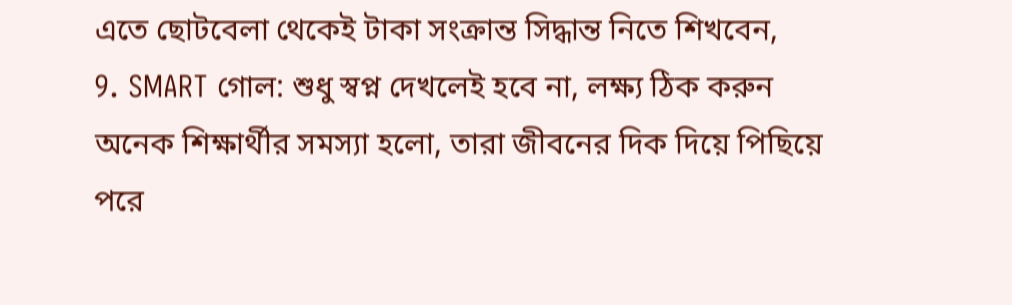এতে ছোটবেলা থেকেই টাকা সংক্রান্ত সিদ্ধান্ত নিতে শিখবেন,
9. SMART গোল: শুধু স্বপ্ন দেখলেই হবে না, লক্ষ্য ঠিক করুন
অনেক শিক্ষার্থীর সমস্যা হলো, তারা জীবনের দিক দিয়ে পিছিয়ে পরে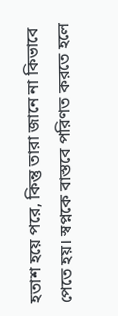হতাশ হয়ে পরে, কিন্তু তারা জানে না কিভাবে পেতে হয়। স্বপ্নকে বাস্তবে পরিণত করতে হলে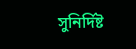সুনির্দিষ্ট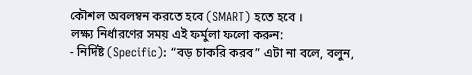কৌশল অবলম্বন করতে হবে (SMART) হতে হবে ।
লক্ষ্য নির্ধারণের সময় এই ফর্মুলা ফলো করুন:
- নির্দিষ্ট (Specific): “বড় চাকরি করব” এটা না বলে, বলুন,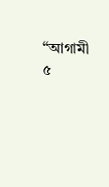“আগামী ৫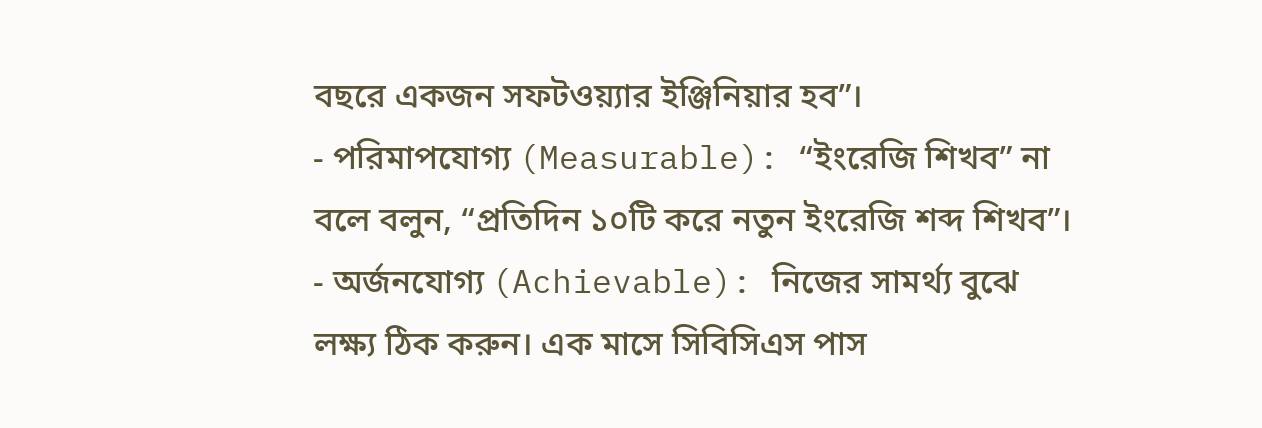বছরে একজন সফটওয়্যার ইঞ্জিনিয়ার হব”।
- পরিমাপযোগ্য (Measurable): “ইংরেজি শিখব” না বলে বলুন, “প্রতিদিন ১০টি করে নতুন ইংরেজি শব্দ শিখব”।
- অর্জনযোগ্য (Achievable): নিজের সামর্থ্য বুঝে লক্ষ্য ঠিক করুন। এক মাসে সিবিসিএস পাস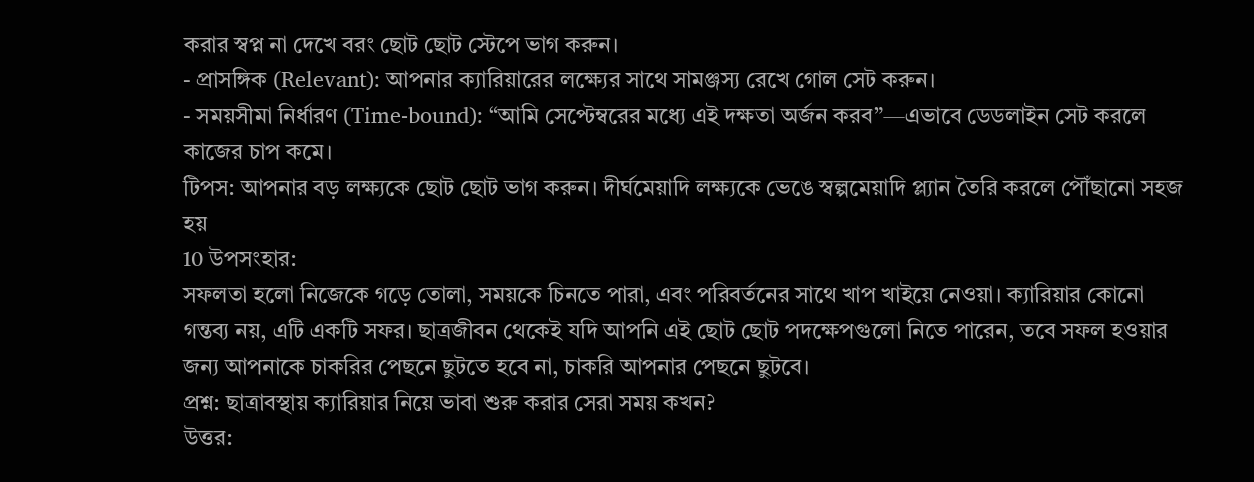করার স্বপ্ন না দেখে বরং ছোট ছোট স্টেপে ভাগ করুন।
- প্রাসঙ্গিক (Relevant): আপনার ক্যারিয়ারের লক্ষ্যের সাথে সামঞ্জস্য রেখে গোল সেট করুন।
- সময়সীমা নির্ধারণ (Time-bound): “আমি সেপ্টেম্বরের মধ্যে এই দক্ষতা অর্জন করব”—এভাবে ডেডলাইন সেট করলে কাজের চাপ কমে।
টিপস: আপনার বড় লক্ষ্যকে ছোট ছোট ভাগ করুন। দীর্ঘমেয়াদি লক্ষ্যকে ভেঙে স্বল্পমেয়াদি প্ল্যান তৈরি করলে পৌঁছানো সহজ হয়
10 উপসংহার:
সফলতা হলো নিজেকে গড়ে তোলা, সময়কে চিনতে পারা, এবং পরিবর্তনের সাথে খাপ খাইয়ে নেওয়া। ক্যারিয়ার কোনো গন্তব্য নয়, এটি একটি সফর। ছাত্রজীবন থেকেই যদি আপনি এই ছোট ছোট পদক্ষেপগুলো নিতে পারেন, তবে সফল হওয়ার জন্য আপনাকে চাকরির পেছনে ছুটতে হবে না, চাকরি আপনার পেছনে ছুটবে।
প্রশ্ন: ছাত্রাবস্থায় ক্যারিয়ার নিয়ে ভাবা শুরু করার সেরা সময় কখন?
উত্তর: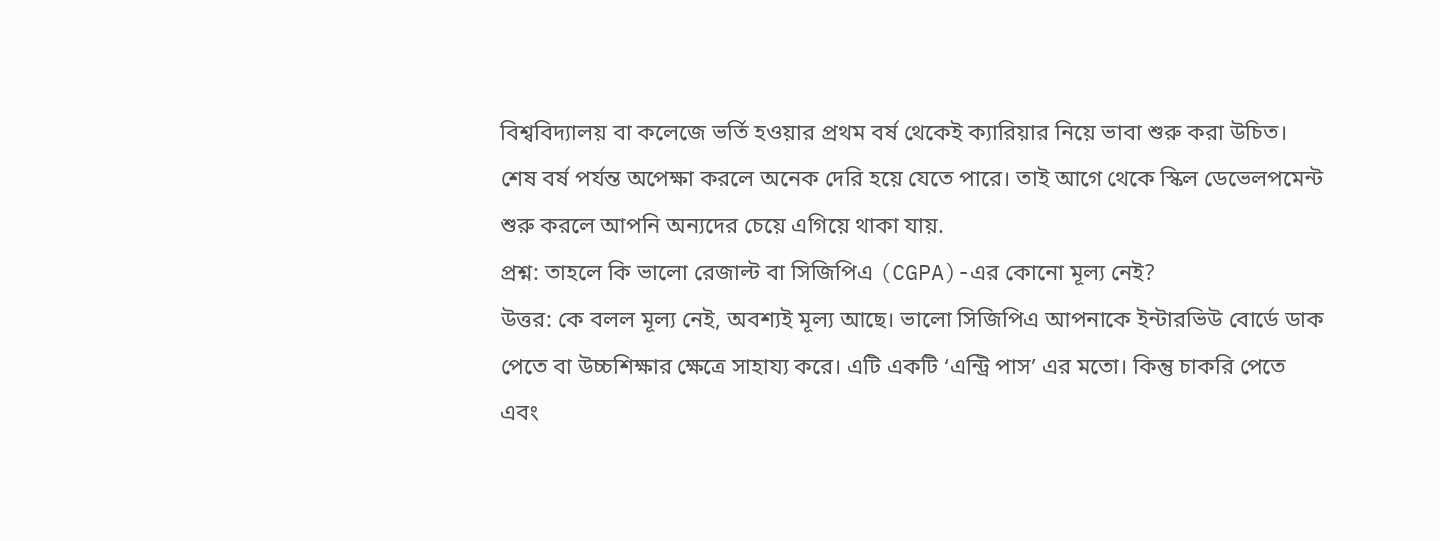বিশ্ববিদ্যালয় বা কলেজে ভর্তি হওয়ার প্রথম বর্ষ থেকেই ক্যারিয়ার নিয়ে ভাবা শুরু করা উচিত। শেষ বর্ষ পর্যন্ত অপেক্ষা করলে অনেক দেরি হয়ে যেতে পারে। তাই আগে থেকে স্কিল ডেভেলপমেন্ট শুরু করলে আপনি অন্যদের চেয়ে এগিয়ে থাকা যায়.
প্রশ্ন: তাহলে কি ভালো রেজাল্ট বা সিজিপিএ (CGPA)-এর কোনো মূল্য নেই?
উত্তর: কে বলল মূল্য নেই, অবশ্যই মূল্য আছে। ভালো সিজিপিএ আপনাকে ইন্টারভিউ বোর্ডে ডাক পেতে বা উচ্চশিক্ষার ক্ষেত্রে সাহায্য করে। এটি একটি ‘এন্ট্রি পাস’ এর মতো। কিন্তু চাকরি পেতে এবং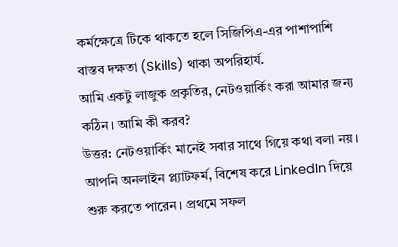কর্মক্ষেত্রে টিকে থাকতে হলে সিজিপিএ-এর পাশাপাশি বাস্তব দক্ষতা (Skills) থাকা অপরিহার্য.
আমি একটু লাজুক প্রকৃতির, নেটওয়ার্কিং করা আমার জন্য কঠিন। আমি কী করব?
উত্তর: নেটওয়ার্কিং মানেই সবার সাথে গিয়ে কথা বলা নয়। আপনি অনলাইন প্ল্যাটফর্ম, বিশেষ করে LinkedIn দিয়ে শুরু করতে পারেন। প্রথমে সফল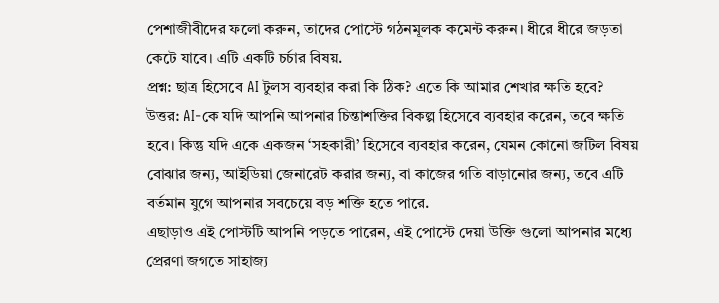পেশাজীবীদের ফলো করুন, তাদের পোস্টে গঠনমূলক কমেন্ট করুন। ধীরে ধীরে জড়তা কেটে যাবে। এটি একটি চর্চার বিষয়.
প্রশ্ন: ছাত্র হিসেবে AI টুলস ব্যবহার করা কি ঠিক? এতে কি আমার শেখার ক্ষতি হবে?
উত্তর: AI-কে যদি আপনি আপনার চিন্তাশক্তির বিকল্প হিসেবে ব্যবহার করেন, তবে ক্ষতি হবে। কিন্তু যদি একে একজন ‘সহকারী’ হিসেবে ব্যবহার করেন, যেমন কোনো জটিল বিষয় বোঝার জন্য, আইডিয়া জেনারেট করার জন্য, বা কাজের গতি বাড়ানোর জন্য, তবে এটি বর্তমান যুগে আপনার সবচেয়ে বড় শক্তি হতে পারে.
এছাড়াও এই পোস্টটি আপনি পড়তে পারেন, এই পোস্টে দেয়া উক্তি গুলো আপনার মধ্যে প্রেরণা জগতে সাহাজ্য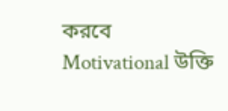করবে Motivational উক্তি